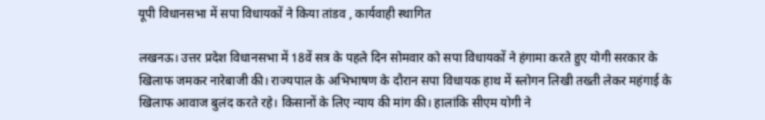यूपी विधानसभा में सपा विधायकों ने किया तांडव , कार्यवाही स्थागित

लखनऊ। उत्तर प्रदेश विधानसभा में 18वें सत्र के पहले दिन सोमवार को सपा विधायकों ने हंगामा करते हुए योगी सरकार के खिलाफ जमकर नारेबाजी की। राज्यपाल के अभिभाषण के दौरान सपा विधायक हाथ में स्लोगन लिखी तख्ती लेकर महंगाई के खिलाफ आवाज बुलंद करते रहे। किसानों के लिए न्याय की मांग की। हालांकि सीएम योगी ने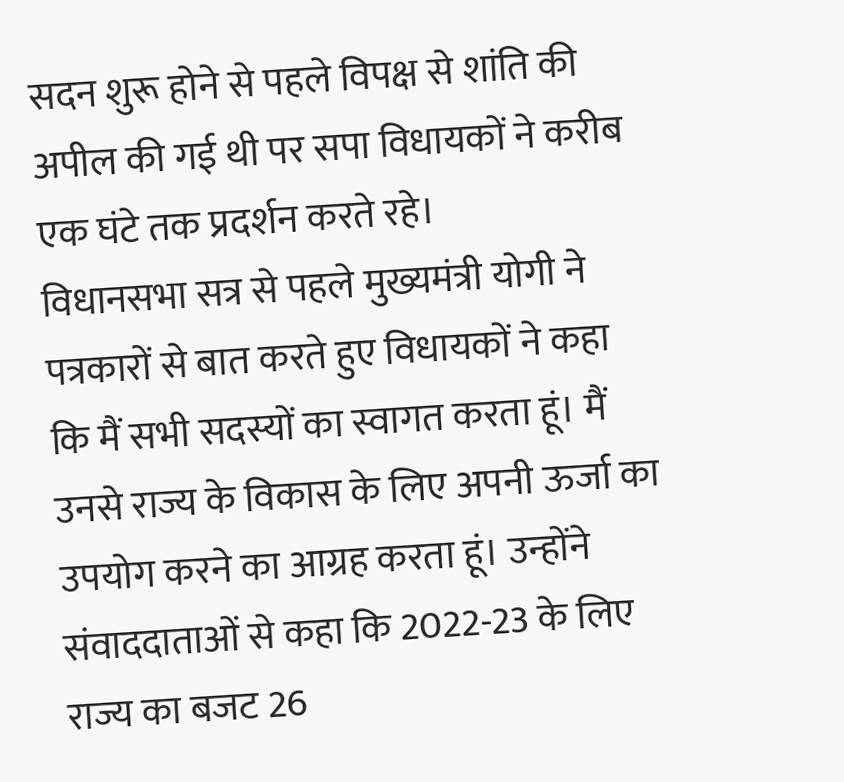सदन शुरू होने से पहले विपक्ष से शांति की अपील की गई थी पर सपा विधायकों ने करीब एक घंटे तक प्रदर्शन करते रहे।
विधानसभा सत्र से पहले मुख्यमंत्री योगी ने पत्रकारों से बात करते हुए विधायकों ने कहा कि मैं सभी सदस्यों का स्वागत करता हूं। मैं उनसे राज्य के विकास के लिए अपनी ऊर्जा का उपयोग करने का आग्रह करता हूं। उन्होंने संवाददाताओं से कहा कि 2022-23 के लिए राज्य का बजट 26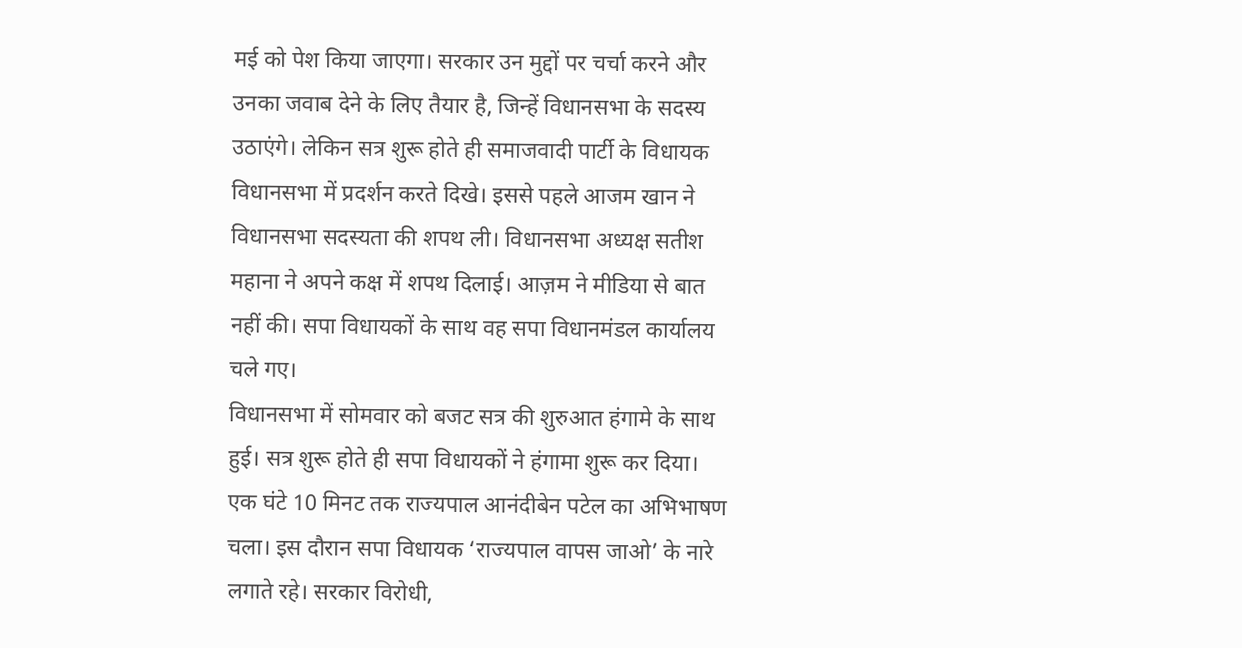मई को पेश किया जाएगा। सरकार उन मुद्दों पर चर्चा करने और उनका जवाब देने के लिए तैयार है, जिन्हें विधानसभा के सदस्य उठाएंगे। लेकिन सत्र शुरू होते ही समाजवादी पार्टी के विधायक विधानसभा में प्रदर्शन करते दिखे। इससे पहले आजम खान ने विधानसभा सदस्यता की शपथ ली। विधानसभा अध्यक्ष सतीश महाना ने अपने कक्ष में शपथ दिलाई। आज़म ने मीडिया से बात नहीं की। सपा विधायकों के साथ वह सपा विधानमंडल कार्यालय चले गए।
विधानसभा में सोमवार को बजट सत्र की शुरुआत हंगामे के साथ हुई। सत्र शुरू होते ही सपा विधायकों ने हंगामा शुरू कर दिया। एक घंटे 10 मिनट तक राज्यपाल आनंदीबेन पटेल का अभिभाषण चला। इस दौरान सपा विधायक ‘राज्यपाल वापस जाओ’ के नारे लगाते रहे। सरकार विरोधी,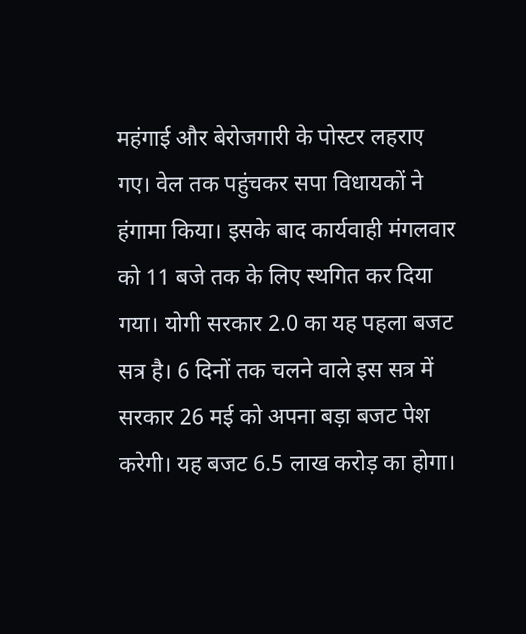महंगाई और बेरोजगारी के पोस्टर लहराए गए। वेल तक पहुंचकर सपा विधायकों ने हंगामा किया। इसके बाद कार्यवाही मंगलवार को 11 बजे तक के लिए स्थगित कर दिया गया। योगी सरकार 2.0 का यह पहला बजट सत्र है। 6 दिनों तक चलने वाले इस सत्र में सरकार 26 मई को अपना बड़ा बजट पेश करेगी। यह बजट 6.5 लाख करोड़ का होगा।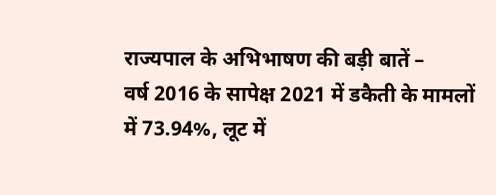राज्यपाल के अभिभाषण की बड़ी बातें –
वर्ष 2016 के सापेक्ष 2021 में डकैती के मामलों में 73.94%, लूट में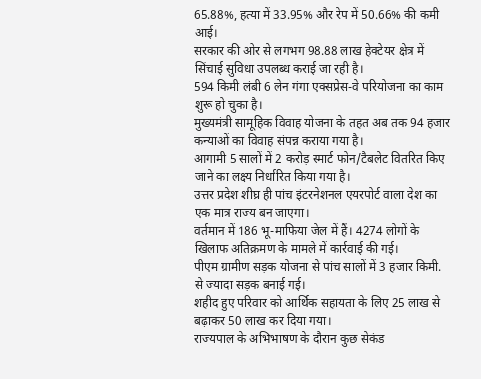65.88%, हत्या में 33.95% और रेप में 50.66% की कमी आई।
सरकार की ओर से लगभग 98.88 लाख हेक्टेयर क्षेत्र में सिंचाई सुविधा उपलब्ध कराई जा रही है।
594 किमी लंबी 6 लेन गंगा एक्सप्रेस-वे परियोजना का काम शुरू हो चुका है।
मुख्यमंत्री सामूहिक विवाह योजना के तहत अब तक 94 हजार कन्याओं का विवाह संपन्न कराया गया है।
आगामी 5 सालों में 2 करोड़ स्मार्ट फोन/टैबलेट वितरित किए जाने का लक्ष्य निर्धारित किया गया है।
उत्तर प्रदेश शीघ्र ही पांच इंटरनेशनल एयरपोर्ट वाला देश का एक मात्र राज्य बन जाएगा।
वर्तमान में 186 भू-माफिया जेल में हैं। 4274 लोगों के खिलाफ अतिक्रमण के मामले में कार्रवाई की गई।
पीएम ग्रामीण सड़क योजना से पांच सालों में 3 हजार किमी. से ज्यादा सड़क बनाई गई।
शहीद हुए परिवार को आर्थिक सहायता के लिए 25 लाख से बढ़ाकर 50 लाख कर दिया गया।
राज्यपाल के अभिभाषण के दौरान कुछ सेकंड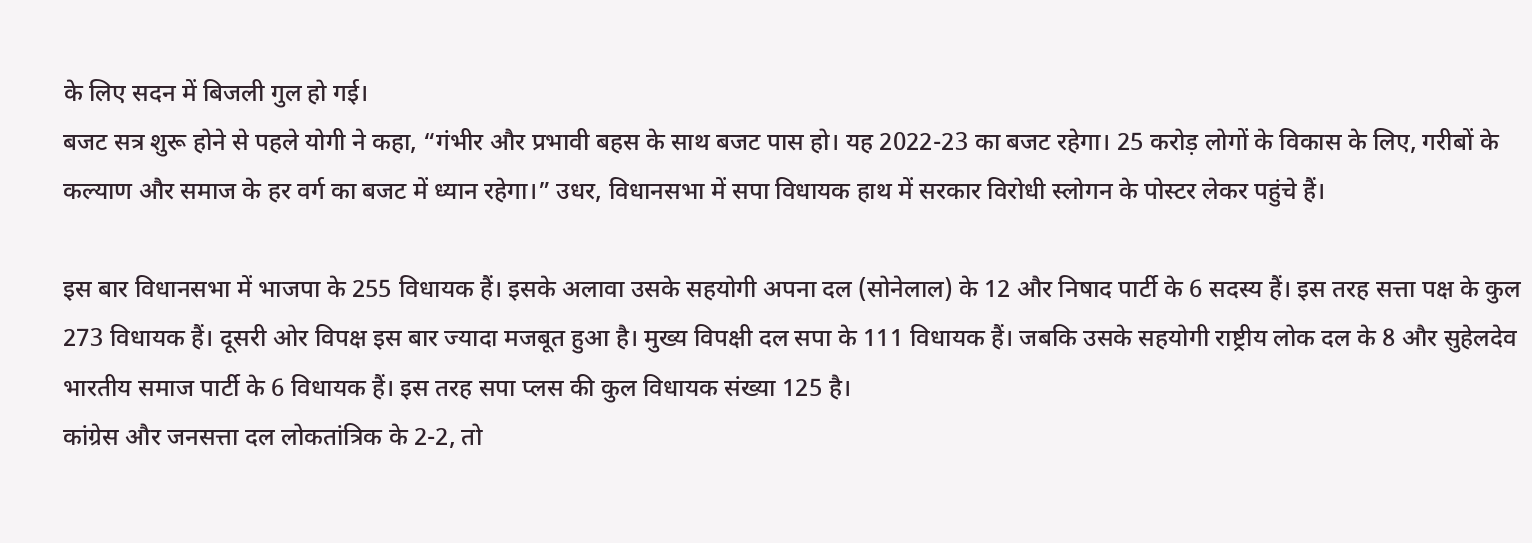के लिए सदन में बिजली गुल हो गई।
बजट सत्र शुरू होने से पहले योगी ने कहा, “गंभीर और प्रभावी बहस के साथ बजट पास हो। यह 2022-23 का बजट रहेगा। 25 करोड़ लोगों के विकास के लिए, गरीबों के कल्याण और समाज के हर वर्ग का बजट में ध्यान रहेगा।” उधर, विधानसभा में सपा विधायक हाथ में सरकार विरोधी स्लोगन के पोस्टर लेकर पहुंचे हैं।

इस बार विधानसभा में भाजपा के 255 विधायक हैं। इसके अलावा उसके सहयोगी अपना दल (सोनेलाल) के 12 और निषाद पार्टी के 6 सदस्य हैं। इस तरह सत्ता पक्ष के कुल 273 विधायक हैं। दूसरी ओर विपक्ष इस बार ज्यादा मजबूत हुआ है। मुख्य विपक्षी दल सपा के 111 विधायक हैं। जबकि उसके सहयोगी राष्ट्रीय लोक दल के 8 और सुहेलदेव भारतीय समाज पार्टी के 6 विधायक हैं। इस तरह सपा प्लस की कुल विधायक संख्या 125 है।
कांग्रेस और जनसत्ता दल लोकतांत्रिक के 2-2, तो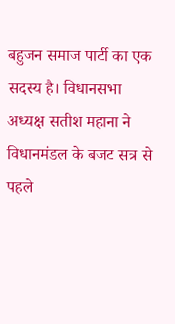बहुजन समाज पार्टी का एक सदस्य है। विधानसभा अध्यक्ष सतीश महाना ने विधानमंडल के बजट सत्र से पहले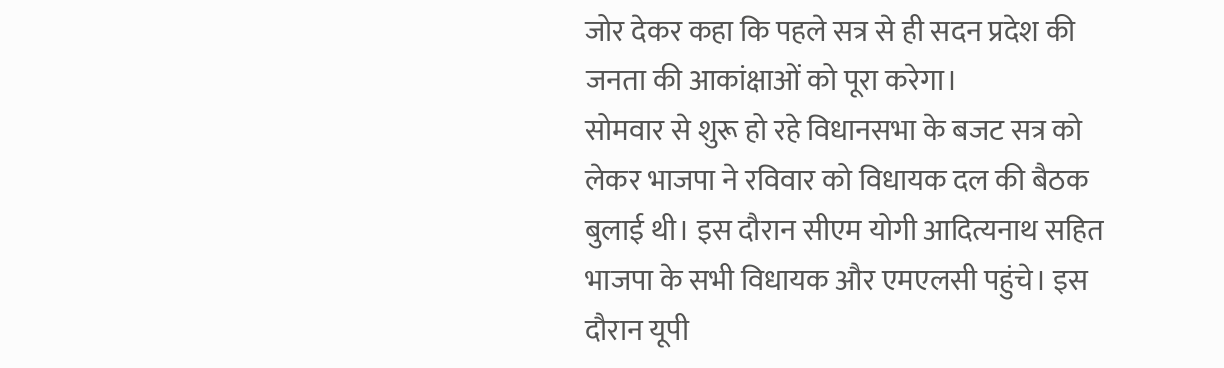जोर देकर कहा कि पहले सत्र से ही सदन प्रदेश की जनता की आकांक्षाओं को पूरा करेगा।
सोमवार से शुरू हो रहे विधानसभा के बजट सत्र को लेकर भाजपा ने रविवार को विधायक दल की बैठक बुलाई थी। इस दौरान सीएम योगी आदित्यनाथ सहित भाजपा के सभी विधायक और एमएलसी पहुंचे। इस दौरान यूपी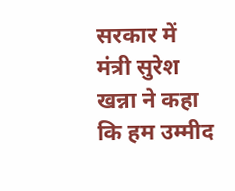सरकार में मंत्री सुरेश खन्ना ने कहा कि हम उम्मीद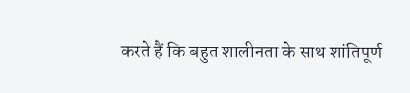करते हैं कि बहुत शालीनता के साथ शांतिपूर्ण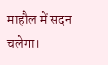माहौल में सदन चलेगा।